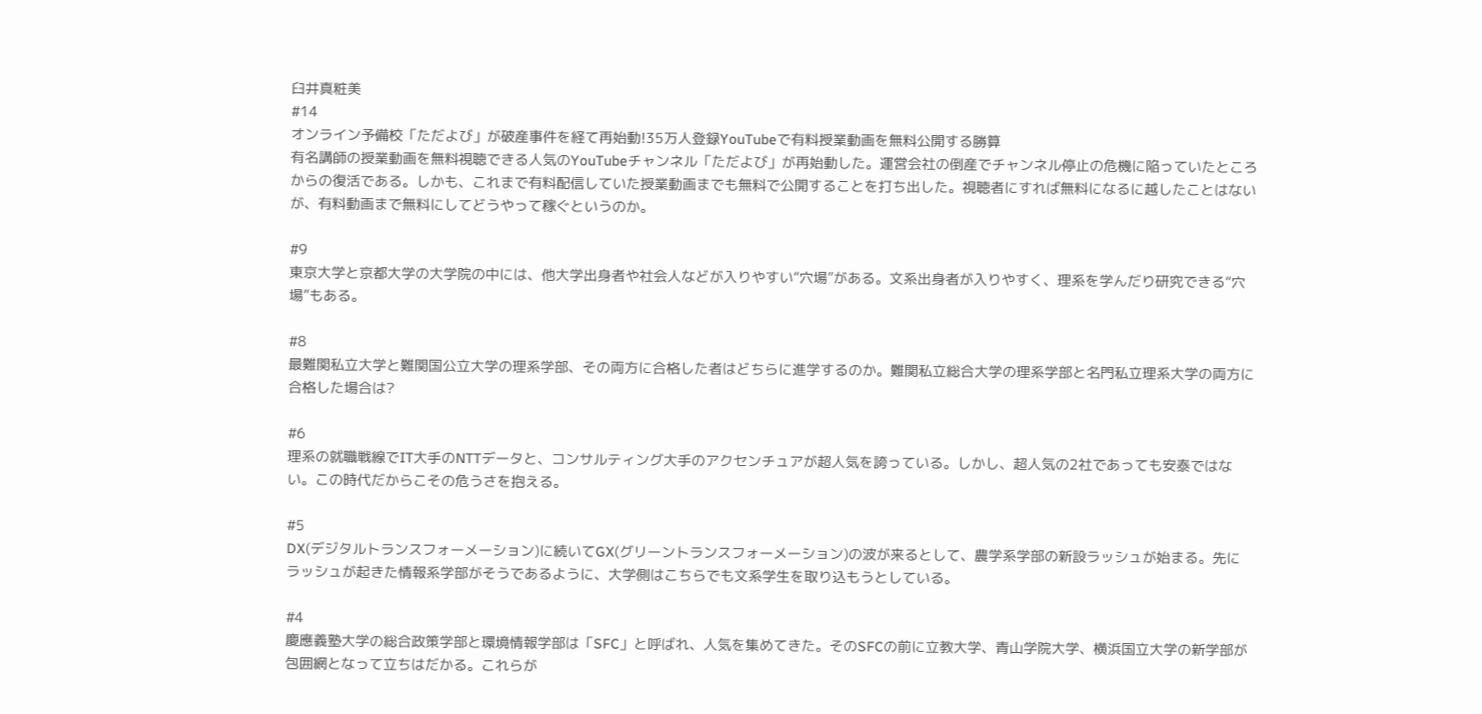臼井真粧美
#14
オンライン予備校「ただよび」が破産事件を経て再始動!35万人登録YouTubeで有料授業動画を無料公開する勝算
有名講師の授業動画を無料視聴できる人気のYouTubeチャンネル「ただよび」が再始動した。運営会社の倒産でチャンネル停止の危機に陥っていたところからの復活である。しかも、これまで有料配信していた授業動画までも無料で公開することを打ち出した。視聴者にすれば無料になるに越したことはないが、有料動画まで無料にしてどうやって稼ぐというのか。

#9
東京大学と京都大学の大学院の中には、他大学出身者や社会人などが入りやすい“穴場”がある。文系出身者が入りやすく、理系を学んだり研究できる“穴場”もある。

#8
最難関私立大学と難関国公立大学の理系学部、その両方に合格した者はどちらに進学するのか。難関私立総合大学の理系学部と名門私立理系大学の両方に合格した場合は?

#6
理系の就職戦線でIT大手のNTTデータと、コンサルティング大手のアクセンチュアが超人気を誇っている。しかし、超人気の2社であっても安泰ではない。この時代だからこその危うさを抱える。

#5
DX(デジタルトランスフォーメーション)に続いてGX(グリーントランスフォーメーション)の波が来るとして、農学系学部の新設ラッシュが始まる。先にラッシュが起きた情報系学部がそうであるように、大学側はこちらでも文系学生を取り込もうとしている。

#4
慶應義塾大学の総合政策学部と環境情報学部は「SFC」と呼ばれ、人気を集めてきた。そのSFCの前に立教大学、青山学院大学、横浜国立大学の新学部が包囲網となって立ちはだかる。これらが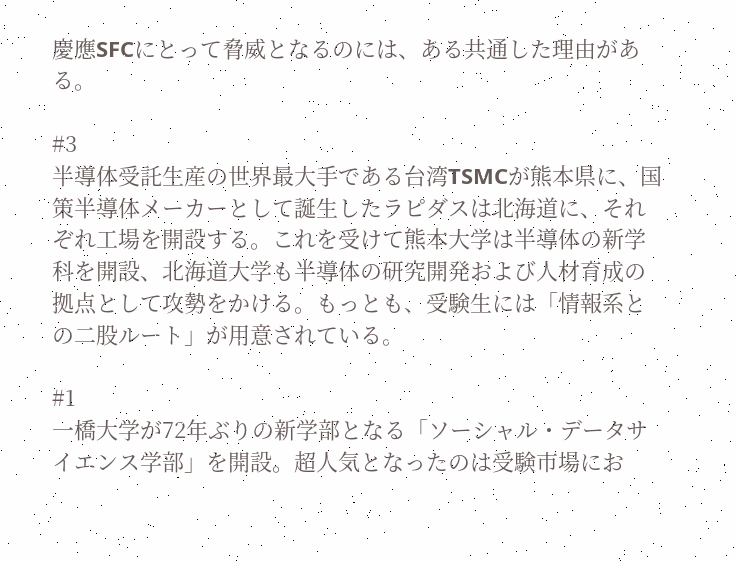慶應SFCにとって脅威となるのには、ある共通した理由がある。

#3
半導体受託生産の世界最大手である台湾TSMCが熊本県に、国策半導体メーカーとして誕生したラピダスは北海道に、それぞれ工場を開設する。これを受けて熊本大学は半導体の新学科を開設、北海道大学も半導体の研究開発および人材育成の拠点として攻勢をかける。もっとも、受験生には「情報系との二股ルート」が用意されている。

#1
一橋大学が72年ぶりの新学部となる「ソーシャル・データサイエンス学部」を開設。超人気となったのは受験市場にお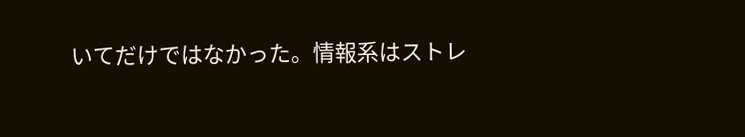いてだけではなかった。情報系はストレ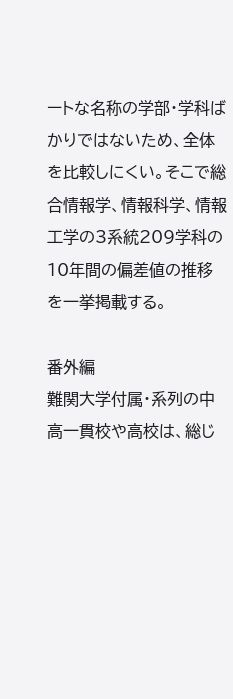ートな名称の学部・学科ばかりではないため、全体を比較しにくい。そこで総合情報学、情報科学、情報工学の3系統209学科の10年間の偏差値の推移を一挙掲載する。

番外編
難関大学付属・系列の中高一貫校や高校は、総じ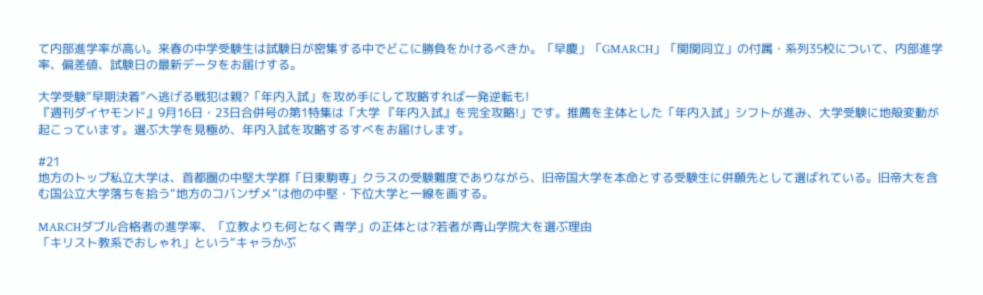て内部進学率が高い。来春の中学受験生は試験日が密集する中でどこに勝負をかけるべきか。「早慶」「GMARCH」「関関同立」の付属・系列35校について、内部進学率、偏差値、試験日の最新データをお届けする。

大学受験”早期決着”へ逃げる戦犯は親?「年内入試」を攻め手にして攻略すれば一発逆転も!
『週刊ダイヤモンド』9月16日・23日合併号の第1特集は「大学 『年内入試』を完全攻略!」です。推薦を主体とした「年内入試」シフトが進み、大学受験に地殻変動が起こっています。選ぶ大学を見極め、年内入試を攻略するすべをお届けします。

#21
地方のトップ私立大学は、首都圏の中堅大学群「日東駒専」クラスの受験難度でありながら、旧帝国大学を本命とする受験生に併願先として選ばれている。旧帝大を含む国公立大学落ちを拾う“地方のコバンザメ”は他の中堅・下位大学と一線を画する。

MARCHダブル合格者の進学率、「立教よりも何となく青学」の正体とは?若者が青山学院大を選ぶ理由
「キリスト教系でおしゃれ」という“キャラかぶ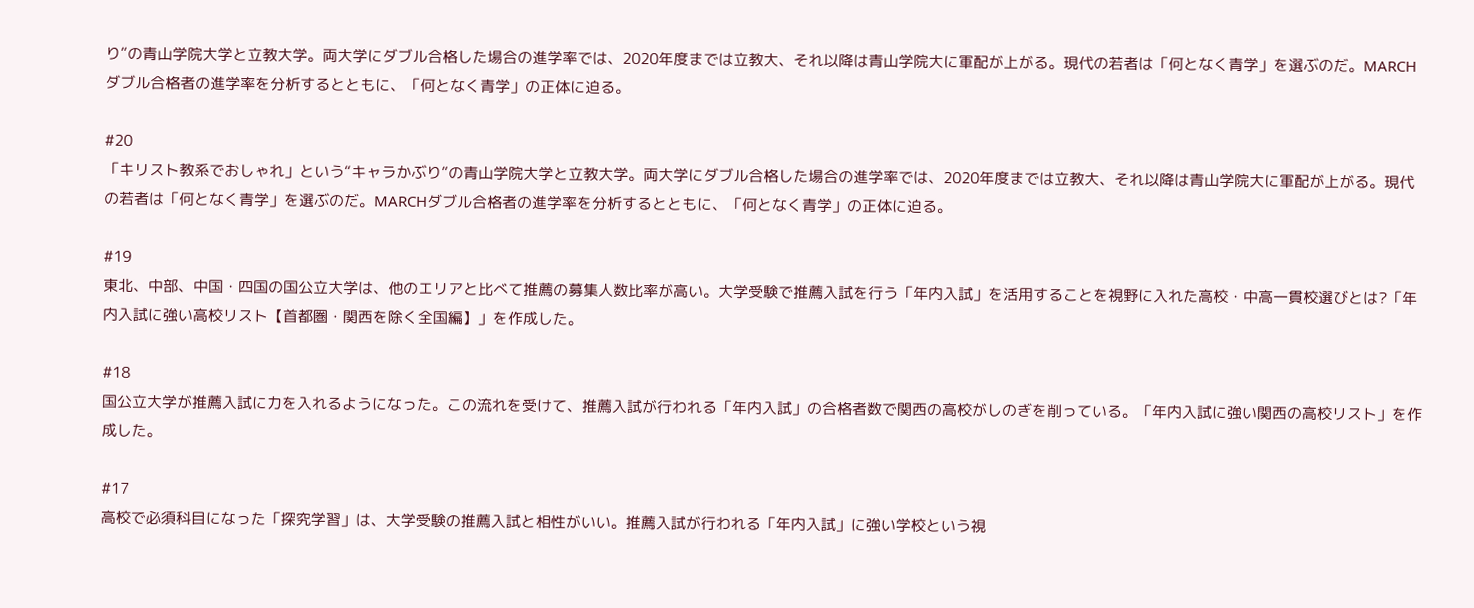り”の青山学院大学と立教大学。両大学にダブル合格した場合の進学率では、2020年度までは立教大、それ以降は青山学院大に軍配が上がる。現代の若者は「何となく青学」を選ぶのだ。MARCHダブル合格者の進学率を分析するとともに、「何となく青学」の正体に迫る。

#20
「キリスト教系でおしゃれ」という“キャラかぶり”の青山学院大学と立教大学。両大学にダブル合格した場合の進学率では、2020年度までは立教大、それ以降は青山学院大に軍配が上がる。現代の若者は「何となく青学」を選ぶのだ。MARCHダブル合格者の進学率を分析するとともに、「何となく青学」の正体に迫る。

#19
東北、中部、中国・四国の国公立大学は、他のエリアと比べて推薦の募集人数比率が高い。大学受験で推薦入試を行う「年内入試」を活用することを視野に入れた高校・中高一貫校選びとは?「年内入試に強い高校リスト【首都圏・関西を除く全国編】」を作成した。

#18
国公立大学が推薦入試に力を入れるようになった。この流れを受けて、推薦入試が行われる「年内入試」の合格者数で関西の高校がしのぎを削っている。「年内入試に強い関西の高校リスト」を作成した。

#17
高校で必須科目になった「探究学習」は、大学受験の推薦入試と相性がいい。推薦入試が行われる「年内入試」に強い学校という視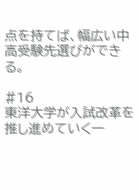点を持てば、幅広い中高受験先選びができる。

#16
東洋大学が入試改革を推し進めていく一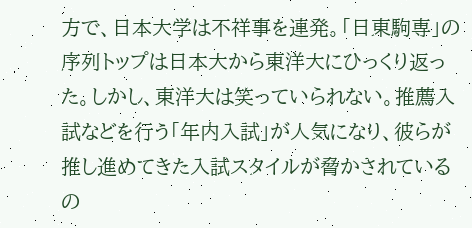方で、日本大学は不祥事を連発。「日東駒専」の序列トップは日本大から東洋大にひっくり返った。しかし、東洋大は笑っていられない。推薦入試などを行う「年内入試」が人気になり、彼らが推し進めてきた入試スタイルが脅かされているの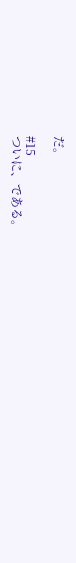だ。

#15
ついに、である。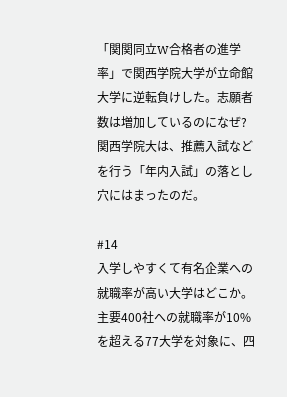「関関同立W合格者の進学率」で関西学院大学が立命館大学に逆転負けした。志願者数は増加しているのになぜ?関西学院大は、推薦入試などを行う「年内入試」の落とし穴にはまったのだ。

#14
入学しやすくて有名企業への就職率が高い大学はどこか。主要400社への就職率が10%を超える77大学を対象に、四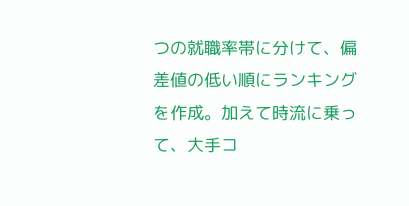つの就職率帯に分けて、偏差値の低い順にランキングを作成。加えて時流に乗って、大手コ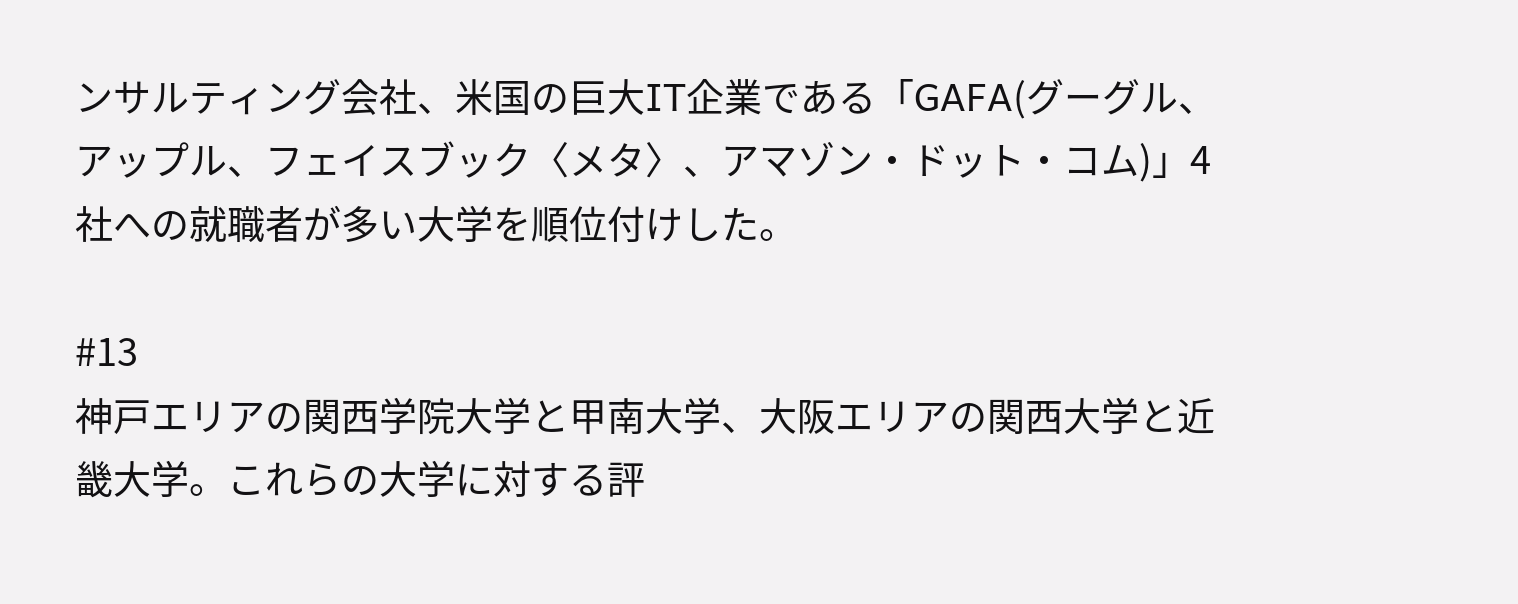ンサルティング会社、米国の巨大IT企業である「GAFA(グーグル、アップル、フェイスブック〈メタ〉、アマゾン・ドット・コム)」4社への就職者が多い大学を順位付けした。

#13
神戸エリアの関西学院大学と甲南大学、大阪エリアの関西大学と近畿大学。これらの大学に対する評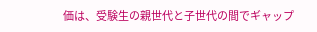価は、受験生の親世代と子世代の間でギャップ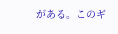がある。このギ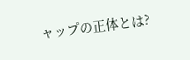ャップの正体とは?